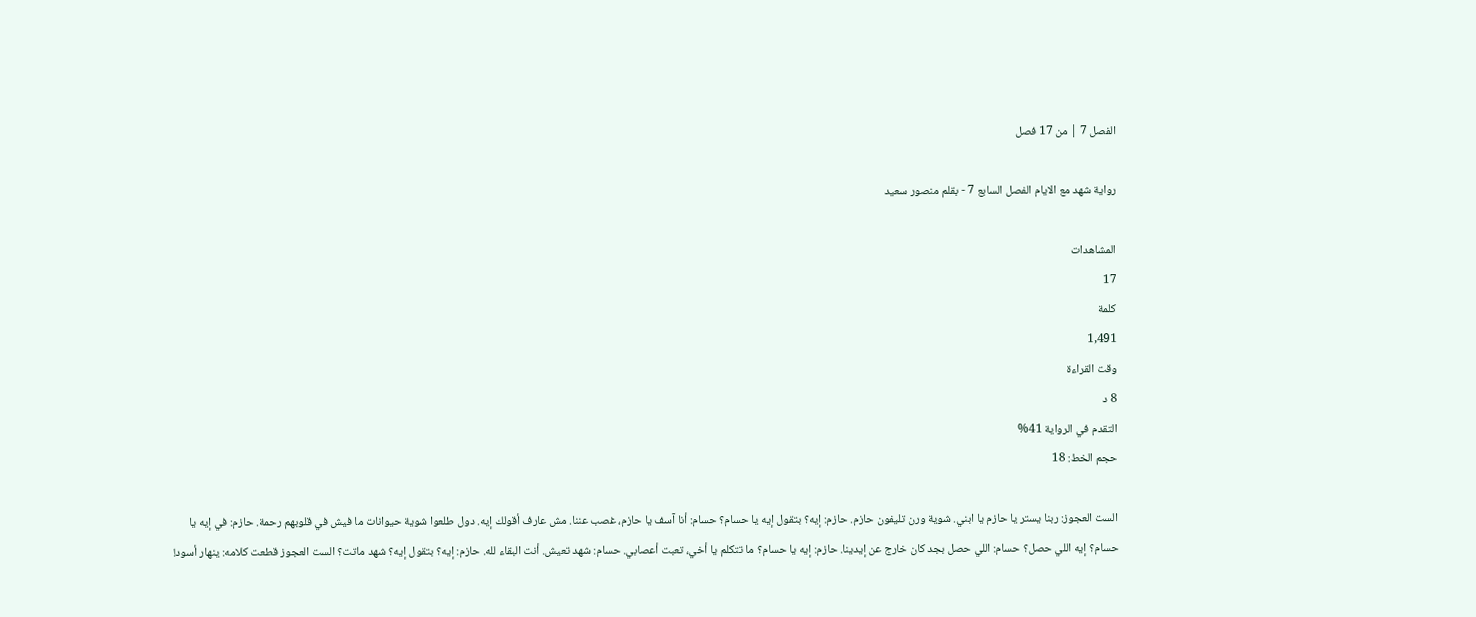الفصل 7 | من 17 فصل

رواية شهد مع الايام الفصل السابع 7 - بقلم منصور سعيد

المشاهدات
17
كلمة
1,491
وقت القراءة
8 د
التقدم في الرواية 41%
حجم الخط: 18

الست العجوز: ربنا يستر يا حازم يا ابني. شوية ورن تليفون حازم. حازم: إيه؟ بتقول إيه يا حسام؟ حسام: أنا آسف يا حازم، غصب عننا. مش عارف أقولك إيه. دول طلعوا شوية حيوانات ما فيش في قلوبهم رحمة. حازم: في إيه يا حسام؟ إيه اللي حصل؟ حسام: اللي حصل بجد كان خارج عن إيدينا. حازم: إيه يا حسام؟ ما تتكلم يا أخي، تعبت أعصابي. حسام: شهد تعيش. أنت البقاء لله. حازم: إيه؟ بتقول إيه؟ شهد ماتت؟ الست العجوز قطعت كلامه: ينهار أسود!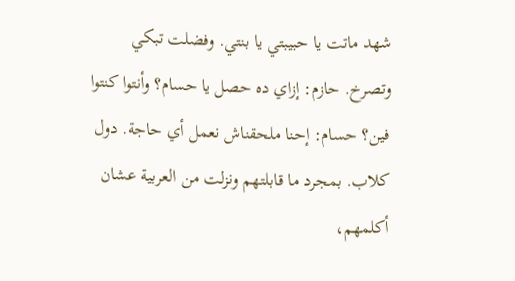شهد ماتت يا حبيبتي يا بنتي. وفضلت تبكي وتصرخ. حازم: إزاي ده حصل يا حسام؟ وأنتوا كنتوا فين؟ حسام: إحنا ملحقناش نعمل أي حاجة. دول كلاب. بمجرد ما قابلتهم ونزلت من العربية عشان أكلمهم،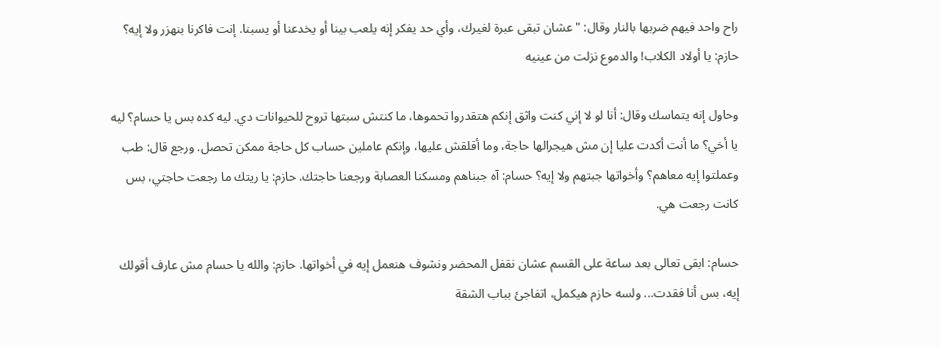راح واحد فيهم ضربها بالنار وقال: "عشان تبقى عبرة لغيرك، وأي حد يفكر إنه يلعب بينا أو يخدعنا أو يسبنا. إنت فاكرنا بنهزر ولا إيه؟ حازم: يا أولاد الكلاب! والدموع نزلت من عينيه

وحاول إنه يتماسك وقال: أنا لو لا إني كنت واثق إنكم هتقدروا تحموها، ما كنتش سبتها تروح للحيوانات دي. ليه كده بس يا حسام؟ ليه يا أخي؟ ما أنت أكدت عليا إن مش هيجرالها حاجة، وما أقلقش عليها، وإنكم عاملين حساب كل حاجة ممكن تحصل. ورجع قال: طب وعملتوا إيه معاهم؟ وأخواتها جبتهم ولا إيه؟ حسام: آه جبناهم ومسكنا العصابة ورجعنا حاجتك. حازم: يا ريتك ما رجعت حاجتي، بس كانت رجعت هي.

حسام: ابقى تعالى بعد ساعة على القسم عشان نقفل المحضر ونشوف هنعمل إيه في أخواتها. حازم: والله يا حسام مش عارف أقولك إيه، بس أنا فقدت... ولسه حازم هيكمل، اتفاجئ بباب الشقة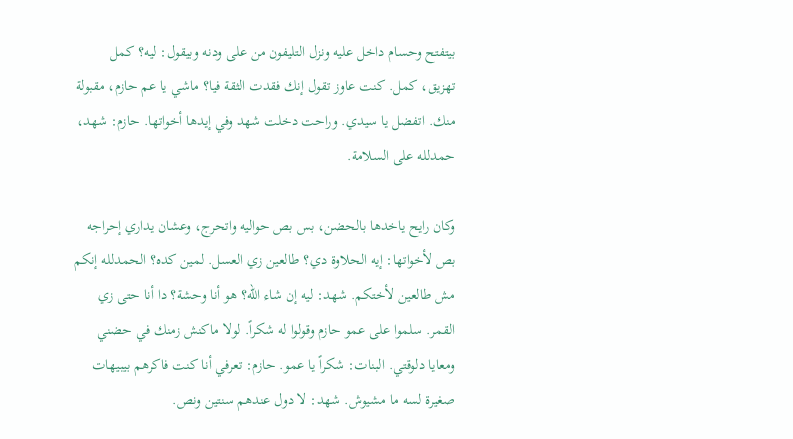بيتفتح وحسام داخل عليه ونزل التليفون من على ودنه وبيقول: ليه؟ كمل تهزيق، كمل. كنت عاوز تقول إنك فقدت الثقة فيا؟ ماشي يا عم حازم، مقبولة منك. اتفضل يا سيدي. وراحت دخلت شهد وفي إيدها أخواتها. حازم: شهد، حمدلله على السلامة.

وكان رايح ياخدها بالحضن، بس بص حواليه واتحرج، وعشان يداري إحراجه بص لأخواتها: إيه الحلاوة دي؟ طالعين زي العسل. لمين كده؟ الحمدلله إنكم مش طالعين لأختكم. شهد: ليه إن شاء الله؟ هو أنا وحشة؟ دا أنا حتى زي القمر. سلموا على عمو حازم وقولوا له شكراً. لولا ماكنش زمنك في حضني ومعايا دلوقتي. البنات: شكراً يا عمو. حازم: تعرفي أنا كنت فاكرهم بيبيهات صغيرة لسه ما مشيوش. شهد: لا دول عندهم سنتين ونص.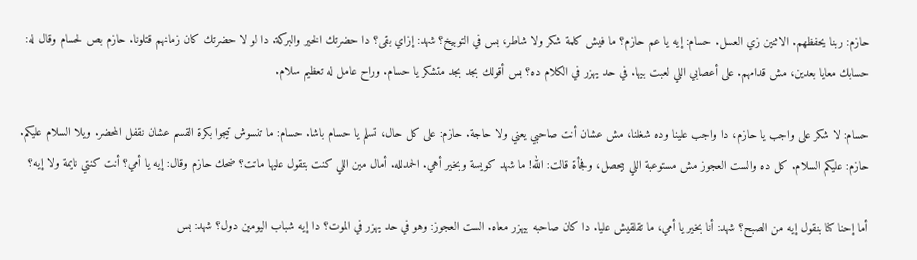حازم: ربنا يحفظهم. الاثنين زي العسل. حسام: إيه يا عم حازم؟ ما فيش كلمة شكر ولا شاطر، بس في التوبيخ؟ شهد: إزاي بقى؟ دا حضرتك الخير والبركة. دا لو لا حضرتك كان زمانهم قتلونا. حازم بص لحسام وقال له: حسابك معايا بعدين، مش قدامهم. على أعصابي اللي لعبت بيها. في حد يهزر في الكلام ده؟ بس أقولك بجد بجد متشكر يا حسام. وراح عامل له تعظيم سلام.

حسام: لا شكر على واجب يا حازم، دا واجب علينا وده شغلنا، مش عشان أنت صاحبي يعني ولا حاجة. حازم: على كل حال، تسلم يا حسام باشا. حسام: ما تنسوش تيجوا بكرة القسم عشان نقفل المحضر. ويلا السلام عليكم. حازم: عليكم السلام. كل ده والست العجوز مش مستوعبة اللي بيحصل، وفجأة قالت: الله! ما شهد كويسة وبخير أهي. الحمدلله. أمال مين اللي كنت بتقول عليها ماتت؟ ضحك حازم وقال: إيه يا أمي؟ أنت كنتي نايمة ولا إيه؟

أما إحنا كنا بنقول إيه من الصبح؟ شهد: أنا بخير يا أمي، ما تقلقيش عليا. دا كان صاحبه بيهزر معاه. الست العجوز: وهو في حد يهزر في الموت؟ دا إيه شباب اليومين دول؟ شهد: بس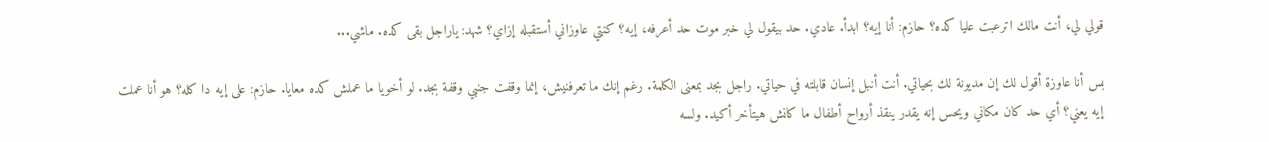قولي لي، أنت مالك اترعبت عليا كده؟ حازم: أنا إيه؟ ابدأ. عادي. حد بيقول لي خبر موت حد أعرفه، إيه؟ كنتي عاوزاني أستقبله إزاي؟ شهد: ياراجل بقى كده. ماشي...

بس أنا عاوزة أقول لك إن مديونة لك بحياتي. أنت أنبل إنسان قابلته في حياتي. راجل بجد بمعنى الكلمة. رغم إنك ما تعرفنيش، إنما وقفت جنبي وقفة بجد. لو أخويا ما عملش كده معايا. حازم: على إيه دا كله؟ هو أنا عملت إيه يعني؟ أي حد كان مكاني ويحس إنه يقدر ينقذ أرواح أطفال ما كانش هيتأخر أكيد. ولسه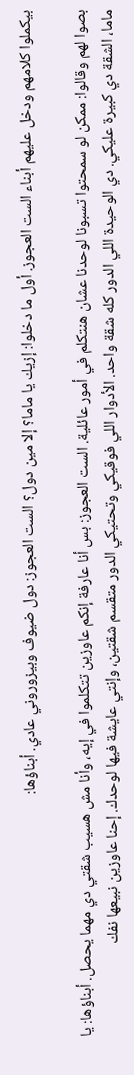بيكملوا كلامهم ودخل عليهم أبناء الست العجوز. أول ما دخلوا: إزيك يا ماما؟ إلا مين دول؟ الست العجوز: دول ضيوف وبيزوروني عادي. أبناؤها:

بصوا لهم وقالوا: ممكن لو سمحتوا تسبونا لوحدنا عشان هنتكلم في أمور عائلية. الست العجوز: بس أنا عارفة إنكم عاوزين تتكلموا في إيه، وأنا مش هسيب شقتي دي مهما يحصل. أبناؤها: يا ماما، الشقة دي كبيرة عليكي. دي الوحيدة اللي الدور كله شقة واحد. الأدوار اللي فوقيكي وتحتيكي الدور متقسم شقتين، وإنتي عايشة فيها لوحدك. إحنا عاوزين نبيعها نفك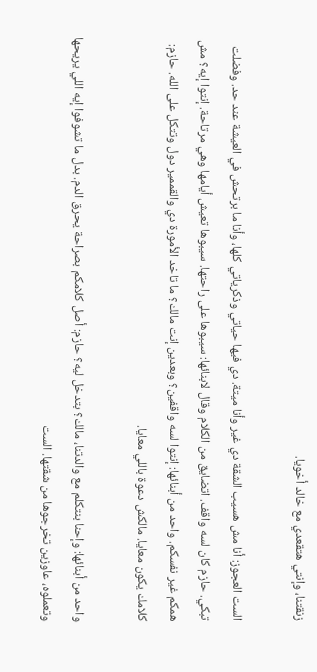زنقتنا، وإنتي هتقعدي مع خالد أخويا.

الست العجوز: أنا مش هسيب الشقة دي غير وأنا ميتة. دي فيها حياتي وذكرياتي كلها، وأنا ما برتحش في العيشة عند حد. وفضلت تبكي. حازم كان لسه واقف. اتضايق من الكلام وقال لابنائها: سيبوها على راحتها. سيبوها تعيش أيامها وهي مرتاحة. إنتوا إيه؟ مش همكم غير نفسكم. واحد من أبنائها: إنتوا لسه واقفين؟ وبعدين إنت مالك؟ ما تاخد الأمورة دي والقممير دول وتتكل على الله. حازم: كلامك يكون معايا. مالكش دعوة باللي معايا.

واحد من أبنائها: وإحنا بنتكلم مع والدتنا، مالك؟ بتدخل ليه؟ حازم: أصل كلامكم بصراحة يحرق الدم. بدل ما تشوفوا إيه اللي يريحها وتعملوه، عاوزين تخرجوها من شقتها. الست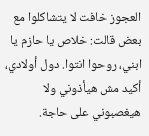العجوز خافت لا يتشاكلوا مع بعض قالت: خلاص يا حازم يا ابني، روحوا انتوا. دول أولادي، أكيد مش هيأذوني ولا هيغصبوني على حاجة.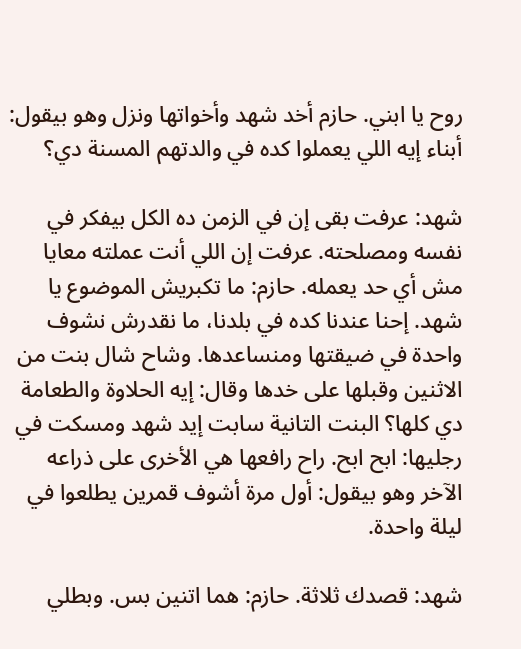روح يا ابني. حازم أخد شهد وأخواتها ونزل وهو بيقول: أبناء إيه اللي يعملوا كده في والدتهم المسنة دي؟

شهد: عرفت بقى إن في الزمن ده الكل بيفكر في نفسه ومصلحته. عرفت إن اللي أنت عملته معايا مش أي حد يعمله. حازم: ما تكبريش الموضوع يا شهد. إحنا عندنا كده في بلدنا، ما نقدرش نشوف واحدة في ضيقتها ومنساعدها. وشاح شال بنت من الاثنين وقبلها على خدها وقال: إيه الحلاوة والطعامة دي كلها؟ البنت التانية سابت إيد شهد ومسكت في رجليها: ابح ابح. راح رافعها هي الأخرى على ذراعه الآخر وهو بيقول: أول مرة أشوف قمرين يطلعوا في ليلة واحدة.

شهد: قصدك ثلاثة. حازم: هما اتنين بس. وبطلي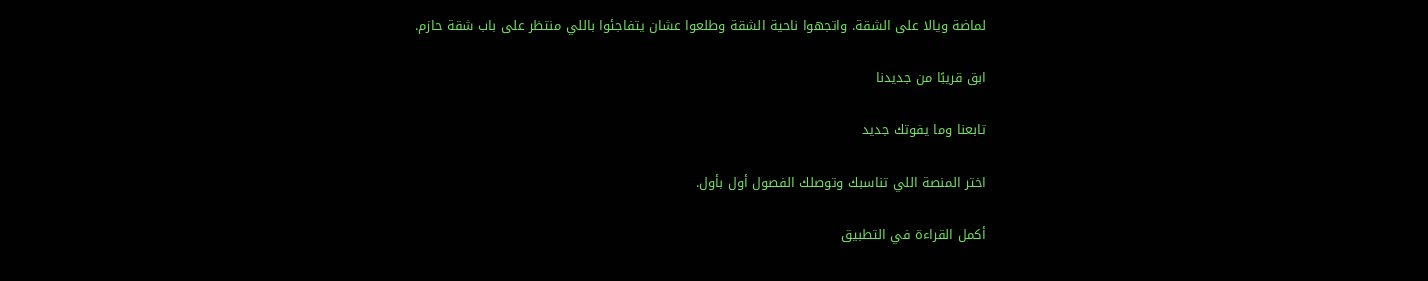لماضة ويالا على الشقة. واتجهوا ناحية الشقة وطلعوا عشان يتفاجئوا باللي منتظر على باب شقة حازم.

ابق قريبًا من جديدنا

تابعنا وما يفوتك جديد

اختر المنصة اللي تناسبك وتوصلك الفصول أول بأول.

أكمل القراءة في التطبيق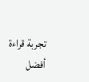تجربة قراءة أفضل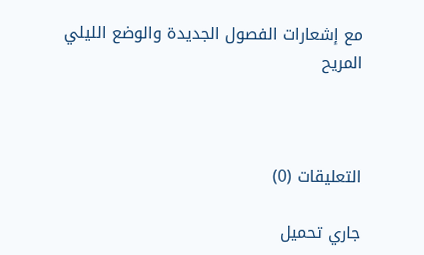مع إشعارات الفصول الجديدة والوضع الليلي المريح



التعليقات (0)

جاري تحميل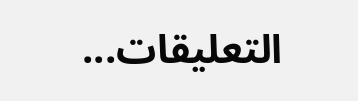التعليقات...